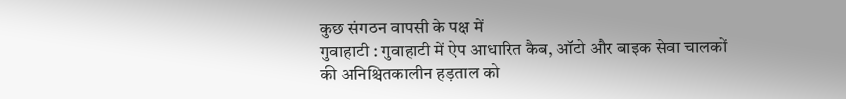कुछ संगठन वापसी के पक्ष में
गुवाहाटी : गुवाहाटी में ऐप आधारित कैब, ऑटो और बाइक सेवा चालकों की अनिश्चितकालीन हड़ताल को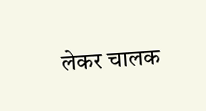लेकर चालक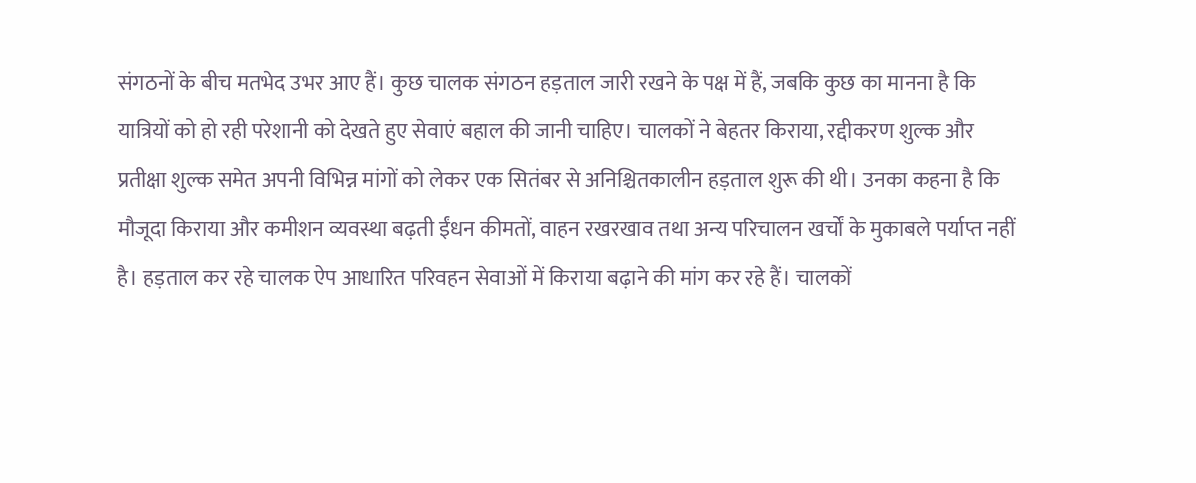संगठनों के बीच मतभेद उभर आए हैं। कुछ चालक संगठन हड़ताल जारी रखने के पक्ष में हैं, जबकि कुछ का मानना है कि यात्रियों को हो रही परेशानी को देखते हुए सेवाएं बहाल की जानी चाहिए। चालकों ने बेहतर किराया, रद्दीकरण शुल्क और प्रतीक्षा शुल्क समेत अपनी विभिन्न मांगों को लेकर एक सितंबर से अनिश्चितकालीन हड़ताल शुरू की थी। उनका कहना है कि मौजूदा किराया और कमीशन व्यवस्था बढ़ती ईंधन कीमतों, वाहन रखरखाव तथा अन्य परिचालन खर्चों के मुकाबले पर्याप्त नहीं है। हड़ताल कर रहे चालक ऐप आधारित परिवहन सेवाओं में किराया बढ़ाने की मांग कर रहे हैं। चालकों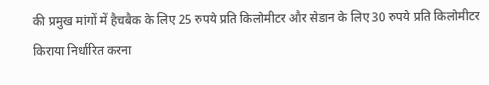की प्रमुख मांगों में हैचबैक के लिए 25 रुपये प्रति किलोमीटर और सेडान के लिए 30 रुपये प्रति किलोमीटर किराया निर्धारित करना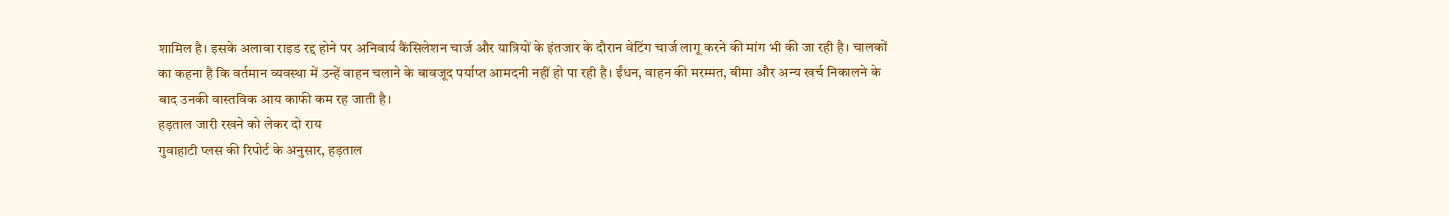शामिल है। इसके अलावा राइड रद्द होने पर अनिवार्य कैंसिलेशन चार्ज और यात्रियों के इंतजार के दौरान वेटिंग चार्ज लागू करने की मांग भी की जा रही है। चालकों का कहना है कि वर्तमान व्यवस्था में उन्हें वाहन चलाने के बावजूद पर्याप्त आमदनी नहीं हो पा रही है। ईंधन, वाहन की मरम्मत, बीमा और अन्य खर्च निकालने के बाद उनकी वास्तविक आय काफी कम रह जाती है।
हड़ताल जारी रखने को लेकर दो राय
गुवाहाटी प्लस की रिपोर्ट के अनुसार, हड़ताल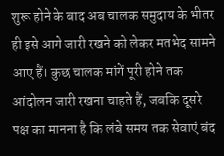शुरू होने के बाद अब चालक समुदाय के भीतर ही इसे आगे जारी रखने को लेकर मतभेद सामने आए हैं। कुछ चालक मांगें पूरी होने तक आंदोलन जारी रखना चाहते हैं, जबकि दूसरे पक्ष का मानना है कि लंबे समय तक सेवाएं बंद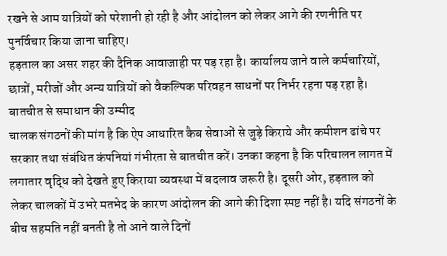रखने से आम यात्रियों को परेशानी हो रही है और आंदोलन को लेकर आगे की रणनीति पर पुनर्विचार किया जाना चाहिए।
हड़ताल का असर शहर की दैनिक आवाजाही पर पड़ रहा है। कार्यालय जाने वाले कर्मचारियों, छात्रों, मरीजों और अन्य यात्रियों को वैकल्पिक परिवहन साधनों पर निर्भर रहना पड़ रहा है।
बातचीत से समाधान की उम्मीद
चालक संगठनों की मांग है कि ऐप आधारित कैब सेवाओं से जुड़े किराये और कमीशन ढांचे पर सरकार तथा संबंधित कंपनियां गंभीरता से बातचीत करें। उनका कहना है कि परिचालन लागत में लगातार वृद्धि को देखते हुए किराया व्यवस्था में बदलाव जरूरी है। दूसरी ओर, हड़ताल को लेकर चालकों में उभरे मतभेद के कारण आंदोलन की आगे की दिशा स्पष्ट नहीं है। यदि संगठनों के बीच सहमति नहीं बनती है तो आने वाले दिनों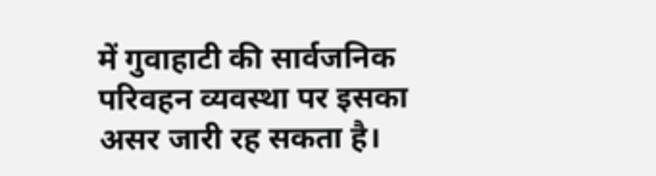में गुवाहाटी की सार्वजनिक परिवहन व्यवस्था पर इसका असर जारी रह सकता है।